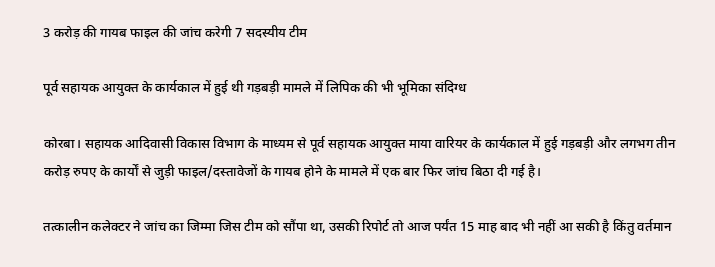3 करोड़ की गायब फाइल की जांच करेगी 7 सदस्यीय टीम

पूर्व सहायक आयुक्त के कार्यकाल में हुई थी गड़बड़ी मामले में लिपिक की भी भूमिका संदिग्ध

कोरबा। सहायक आदिवासी विकास विभाग के माध्यम से पूर्व सहायक आयुक्त माया वारियर के कार्यकाल में हुई गड़बड़ी और लगभग तीन करोड़ रुपए के कार्यों से जुड़ी फाइल/दस्तावेजों के गायब होने के मामले में एक बार फिर जांच बिठा दी गई है।

तत्कालीन कलेक्टर ने जांच का जिम्मा जिस टीम को सौंपा था, उसकी रिपोर्ट तो आज पर्यंत 15 माह बाद भी नहीं आ सकी है किंतु वर्तमान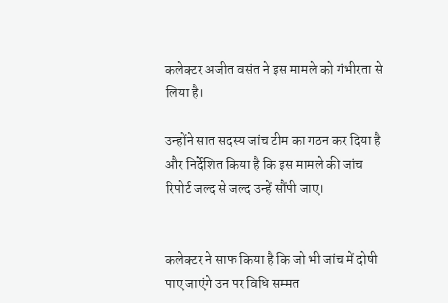कलेक्टर अजीत वसंत ने इस मामले को गंभीरता से लिया है।

उन्होंने सात सदस्य जांच टीम का गठन कर दिया है और निर्देशित किया है कि इस मामले की जांच रिपोर्ट जल्द से जल्द उन्हें सौंपी जाए।


कलेक्टर ने साफ किया है कि जो भी जांच में दोषी पाए जाएंगे उन पर विधि सम्मत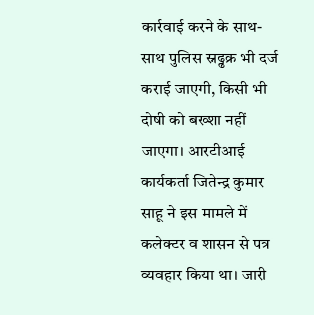कार्रवाई करने के साथ-साथ पुलिस स्नढ्ढक्र भी दर्ज कराई जाएगी, किसी भी दोषी को बख्शा नहीं जाएगा। आरटीआई कार्यकर्ता जितेन्द्र कुमार साहू ने इस मामले में कलेक्टर व शासन से पत्र व्यवहार किया था। जारी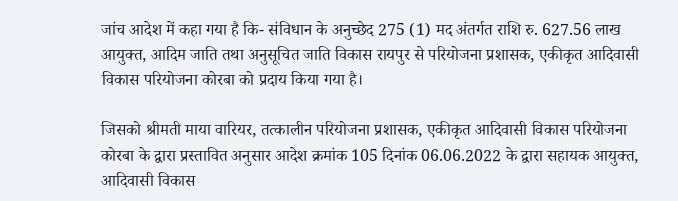जांच आदेश में कहा गया है कि- संविधान के अनुच्छेद 275 (1) मद अंतर्गत राशि रु. 627.56 लाख आयुक्त, आदिम जाति तथा अनुसूचित जाति विकास रायपुर से परियोजना प्रशासक, एकीकृत आदिवासी विकास परियोजना कोरबा को प्रदाय किया गया है।

जिसको श्रीमती माया वारियर, तत्कालीन परियोजना प्रशासक, एकीकृत आदिवासी विकास परियोजना कोरबा के द्वारा प्रस्तावित अनुसार आदेश क्रमांक 105 दिनांक 06.06.2022 के द्वारा सहायक आयुक्त, आदिवासी विकास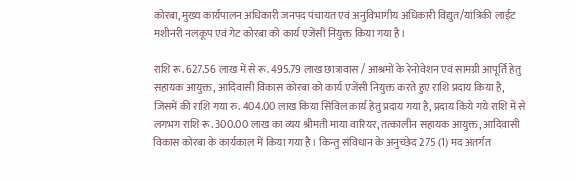कोरबा, मुख्य कार्यपालन अधिकारी जनपद पंचायत एवं अनुविभागीय अधिकारी विद्युत/यांत्रिकी लाईट मशीनरी नलकूप एवं गेट कोरबा को कार्य एजेंसी नियुक्त किया गया है।

राशि रू. 627.56 लाख में से रू. 495.79 लाख छात्रावास / आश्रमों के रेनोवेशन एवं सामग्री आपूर्ति हेतु सहायक आयुक्त, आदिवासी विकास कोरबा को कार्य एजेंसी नियुक्त करते हुए राशि प्रदाय किया है, जिसमें की राशि गया रु. 404.00 लाख किया सिविल कार्य हेतु प्रदाय गया है, प्रदाय किये गये राशि में से लगभग राशि रू. 300.00 लाख का व्यय श्रीमती माया वारियर, तत्कालीन सहायक आयुक्त, आदिवासी विकास कोरबा के कार्यकाल में किया गया है। किन्तु संविधान के अनुच्छेद 275 (1) मद अंतर्गत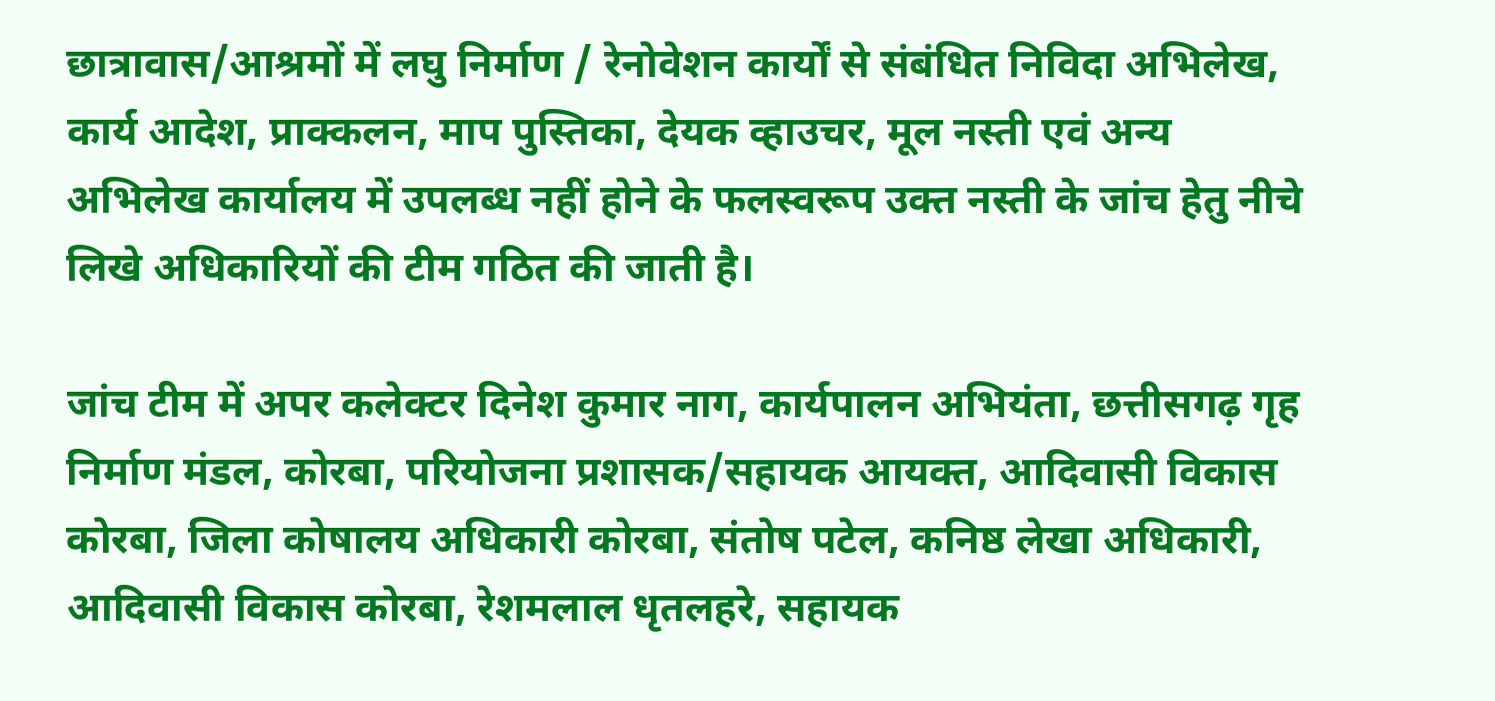छात्रावास/आश्रमों में लघु निर्माण / रेनोवेशन कार्यों से संबंधित निविदा अभिलेख, कार्य आदेश, प्राक्कलन, माप पुस्तिका, देयक व्हाउचर, मूल नस्ती एवं अन्य अभिलेख कार्यालय में उपलब्ध नहीं होने के फलस्वरूप उक्त नस्ती के जांच हेतु नीचे लिखे अधिकारियों की टीम गठित की जाती है।

जांच टीम में अपर कलेक्टर दिनेश कुमार नाग, कार्यपालन अभियंता, छत्तीसगढ़ गृह निर्माण मंडल, कोरबा, परियोजना प्रशासक/सहायक आयक्त, आदिवासी विकास कोरबा, जिला कोषालय अधिकारी कोरबा, संतोष पटेल, कनिष्ठ लेखा अधिकारी, आदिवासी विकास कोरबा, रेशमलाल धृतलहरे, सहायक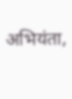अभियंता,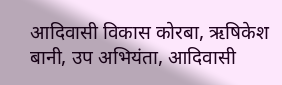आदिवासी विकास कोरबा, ऋषिकेश बानी, उप अभियंता, आदिवासी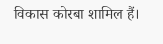विकास कोरबा शामिल हैं।